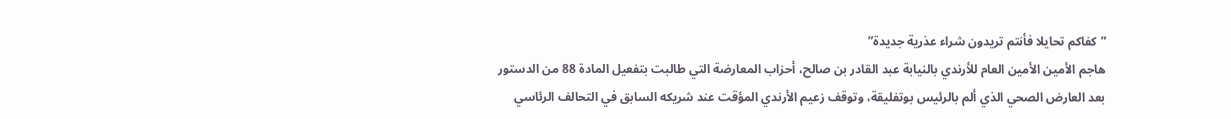”كفاكم تحايلا فأنتم تريدون شراء عذرية جديدة”
هاجم الأمين الأمين العام للأرندي بالنيابة عبد القادر بن صالح، أحزاب المعارضة التي طالبت بتفعيل المادة 88 من الدستور بعد العارض الصحي الذي ألم بالرئيس بوتفليقة، وتوقف زعيم الأرندي المؤقت عند شريكه السابق في التحالف الرئاسي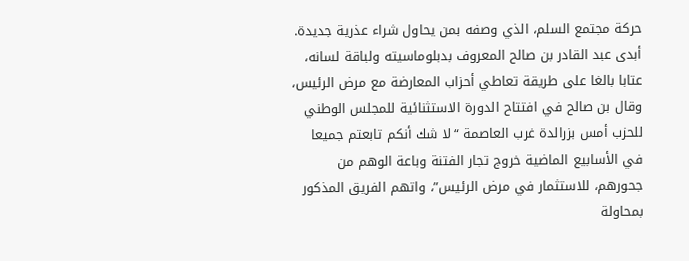حركة مجتمع السلم، الذي وصفه بمن يحاول شراء عذرية جديدة.
أبدى عبد القادر بن صالح المعروف بدبلوماسيته ولباقة لسانه، عتابا بالغا على طريقة تعاطي أحزاب المعارضة مع مرض الرئيس، وقال بن صالح في افتتاح الدورة الاستثنائية للمجلس الوطني للحزب أمس بزرالدة غرب العاصمة “لا شك أنكم تابعتم جميعا في الأسابيع الماضية خروج تجار الفتنة وباعة الوهم من جحورهم، للاستثمار في مرض الرئيس”، واتهم الفريق المذكور بمحاولة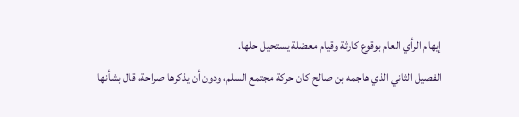إيهام الرأي العام بوقوع كارثة وقيام معضلة يستحيل حلها.
الفصيل الثاني الذي هاجمه بن صالح كان حركة مجتمع السلم، ودون أن يذكرها صراحة، قال بشأنها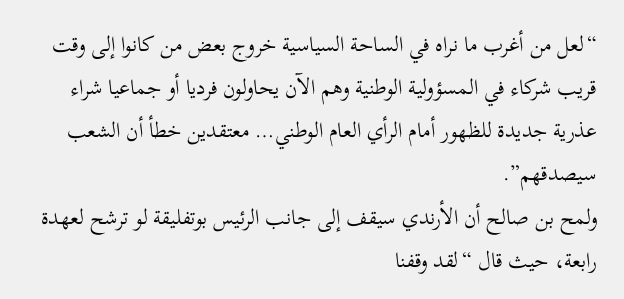“لعل من أغرب ما نراه في الساحة السياسية خروج بعض من كانوا إلى وقت قريب شركاء في المسؤولية الوطنية وهم الآن يحاولون فرديا أو جماعيا شراء عذرية جديدة للظهور أمام الرأي العام الوطني… معتقدين خطأ أن الشعب سيصدقهم”.
ولمح بن صالح أن الأرندي سيقف إلى جانب الرئيس بوتفليقة لو ترشح لعهدة رابعة، حيث قال “لقد وقفنا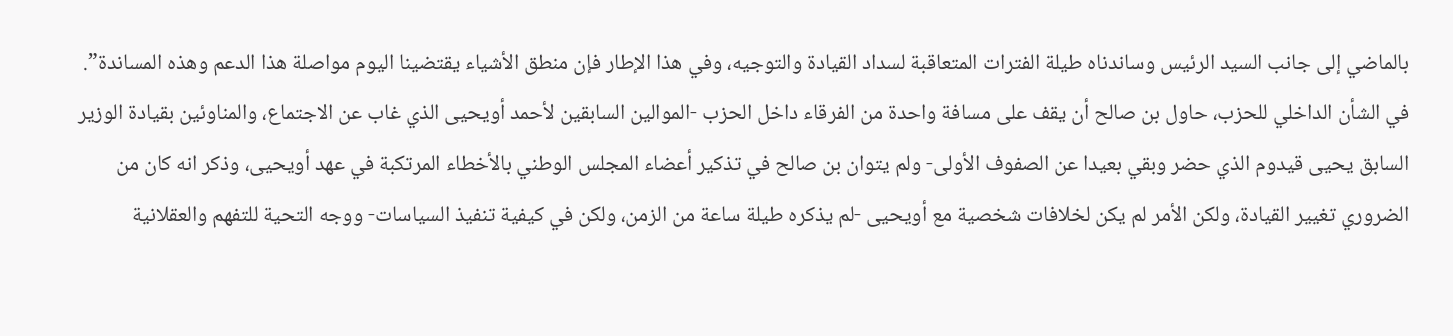بالماضي إلى جانب السيد الرئيس وساندناه طيلة الفترات المتعاقبة لسداد القيادة والتوجيه، وفي هذا الإطار فإن منطق الأشياء يقتضينا اليوم مواصلة هذا الدعم وهذه المساندة”.
في الشأن الداخلي للحزب، حاول بن صالح أن يقف على مسافة واحدة من الفرقاء داخل الحزب -الموالين السابقين لأحمد أويحيى الذي غاب عن الاجتماع، والمناوئين بقيادة الوزير السابق يحيى قيدوم الذي حضر وبقي بعيدا عن الصفوف الأولى- ولم يتوان بن صالح في تذكير أعضاء المجلس الوطني بالأخطاء المرتكبة في عهد أويحيى، وذكر انه كان من الضروري تغيير القيادة، ولكن الأمر لم يكن لخلافات شخصية مع أويحيى -لم يذكره طيلة ساعة من الزمن، ولكن في كيفية تنفيذ السياسات- ووجه التحية للتفهم والعقلانية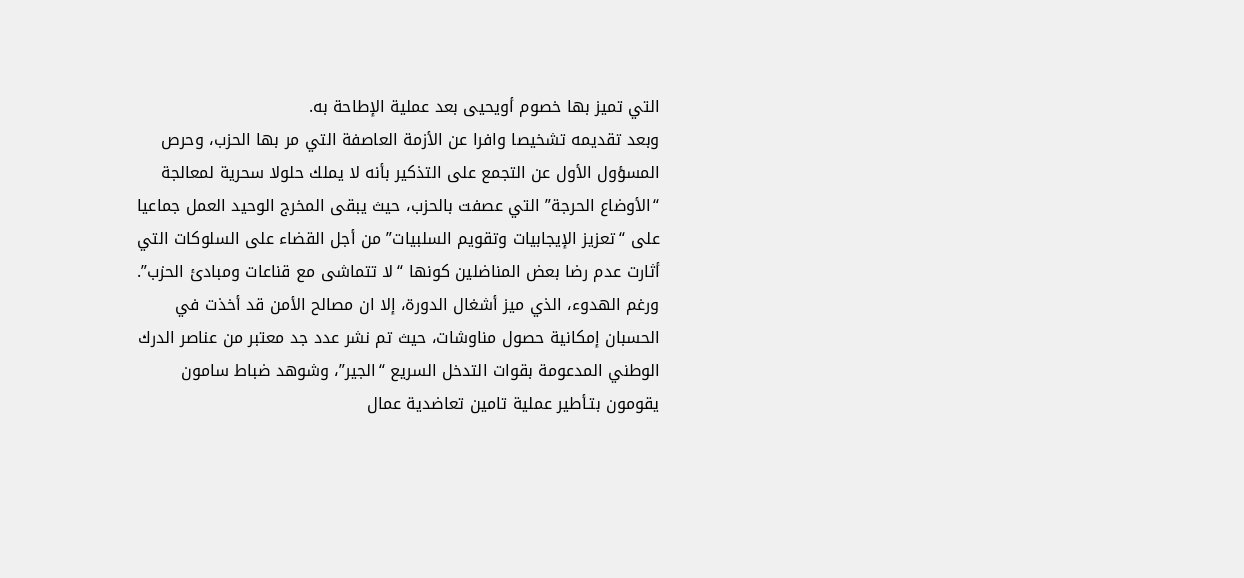التي تميز بها خصوم أويحيى بعد عملية الإطاحة به.
وبعد تقديمه تشخيصا وافرا عن الأزمة العاصفة التي مر بها الحزب، وحرص المسؤول الأول عن التجمع على التذكير بأنه لا يملك حلولا سحرية لمعالجة “الأوضاع الحرجة” التي عصفت بالحزب، حيث يبقى المخرج الوحيد العمل جماعيا على “تعزيز الإيجابيات وتقويم السلبيات” من أجل القضاء على السلوكات التي أثارت عدم رضا بعض المناضلين كونها “لا تتماشى مع قناعات ومبادئ الحزب”.
ورغم الهدوء، الذي ميز أشغال الدورة، إلا ان مصالح الأمن قد أخذت في الحسبان إمكانية حصول مناوشات، حيث تم نشر عدد جد معتبر من عناصر الدرك الوطني المدعومة بقوات التدخل السريع “الجير”، وشوهد ضباط سامون يقومون بتـأطير عملية تامين تعاضدية عمال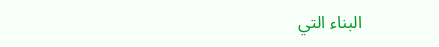البناء التي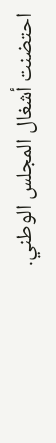احتضنت أشغال المجلس الوطني.